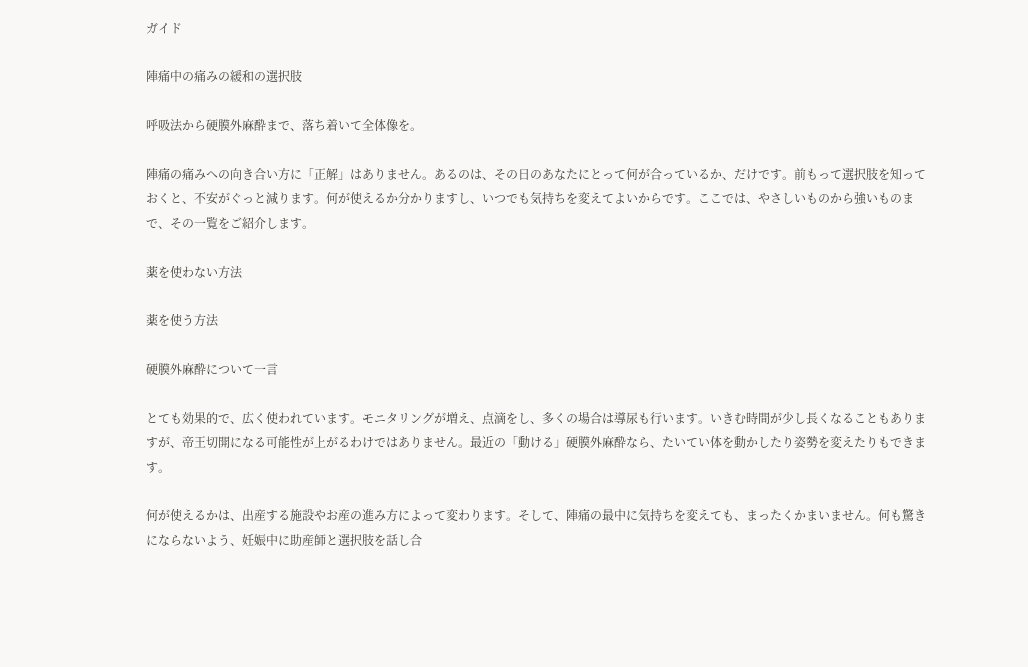ガイド

陣痛中の痛みの緩和の選択肢

呼吸法から硬膜外麻酔まで、落ち着いて全体像を。

陣痛の痛みへの向き合い方に「正解」はありません。あるのは、その日のあなたにとって何が合っているか、だけです。前もって選択肢を知っておくと、不安がぐっと減ります。何が使えるか分かりますし、いつでも気持ちを変えてよいからです。ここでは、やさしいものから強いものまで、その一覧をご紹介します。

薬を使わない方法

薬を使う方法

硬膜外麻酔について一言

とても効果的で、広く使われています。モニタリングが増え、点滴をし、多くの場合は導尿も行います。いきむ時間が少し長くなることもありますが、帝王切開になる可能性が上がるわけではありません。最近の「動ける」硬膜外麻酔なら、たいてい体を動かしたり姿勢を変えたりもできます。

何が使えるかは、出産する施設やお産の進み方によって変わります。そして、陣痛の最中に気持ちを変えても、まったくかまいません。何も驚きにならないよう、妊娠中に助産師と選択肢を話し合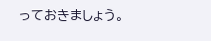っておきましょう。